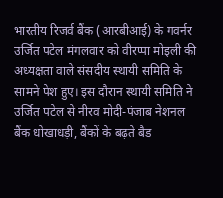भारतीय रिजर्व बैंक (आरबीआई) के गवर्नर उर्जित पटेल मंगलवार को वीरप्पा मोइली की अध्यक्षता वाले संसदीय स्थायी समिति के सामने पेश हुए। इस दौरान स्थायी समिति ने उर्जित पटेल से नीरव मोदी-पंजाब नेशनल बैंक धोखाधड़ी, बैंकों के बढ़ते बैड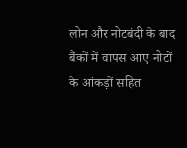लोन और नोटबंदी के बाद बैंकों में वापस आए नोटों के आंकड़ों सहित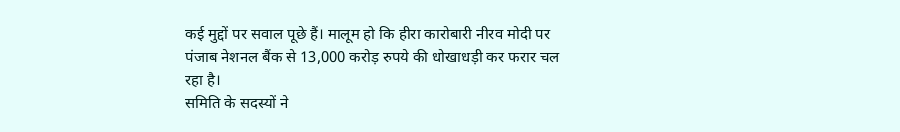कई मुद्दों पर सवाल पूछे हैं। मालूम हो कि हीरा कारोबारी नीरव मोदी पर पंजाब नेशनल बैंक से 13,000 करोड़ रुपये की धोखाधड़ी कर फरार चल रहा है।
समिति के सदस्यों ने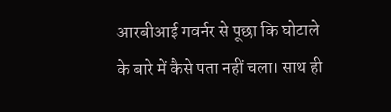आरबीआई गवर्नर से पूछा कि घोटाले के बारे में कैसे पता नहीं चला। साथ ही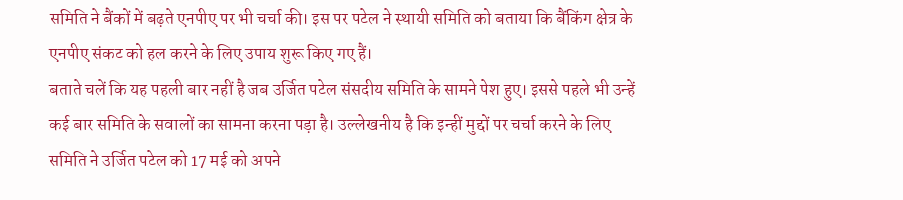समिति ने बैंकों में बढ़ते एनपीए पर भी चर्चा की। इस पर पटेल ने स्थायी समिति को बताया कि बैंकिंग क्षेत्र के एनपीए संकट को हल करने के लिए उपाय शुरू किए गए हैं।
बताते चलें कि यह पहली बार नहीं है जब उर्जित पटेल संसदीय समिति के सामने पेश हुए। इससे पहले भी उन्हें कई बार समिति के सवालों का सामना करना पड़ा है। उल्लेखनीय है कि इन्हीं मुद्दों पर चर्चा करने के लिए समिति ने उर्जित पटेल को 17 मई को अपने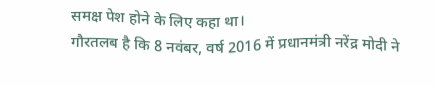समक्ष पेश होने के लिए कहा था।
गौरतलब है कि 8 नवंबर, वर्ष 2016 में प्रधानमंत्री नरेंद्र मोदी ने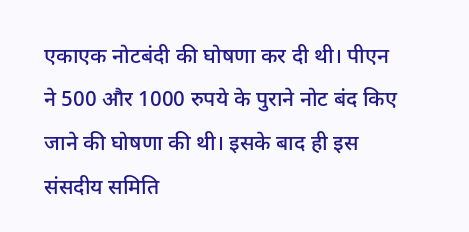एकाएक नोटबंदी की घोषणा कर दी थी। पीएन ने 500 और 1000 रुपये के पुराने नोट बंद किए जाने की घोषणा की थी। इसके बाद ही इस संसदीय समिति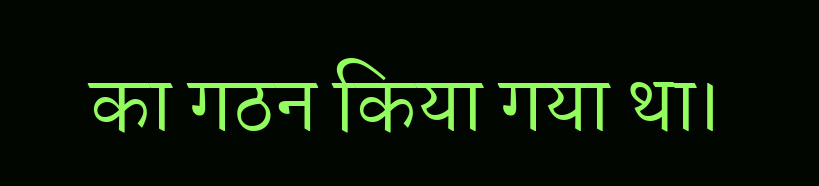का गठन किया गया था।